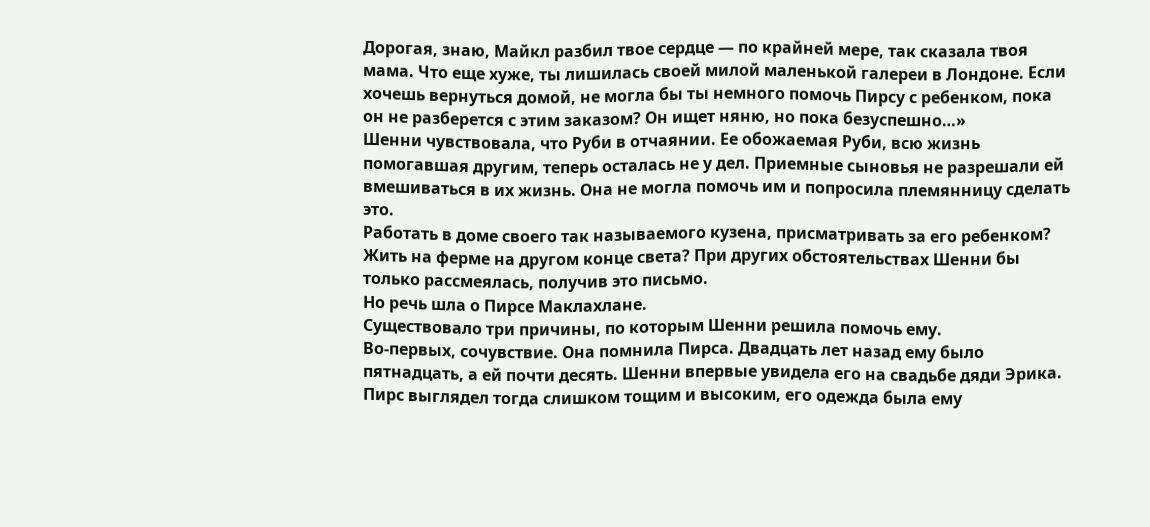Дорогая, знаю, Майкл разбил твое сердце ― по крайней мере, так сказала твоя мама. Что еще хуже, ты лишилась своей милой маленькой галереи в Лондоне. Если хочешь вернуться домой, не могла бы ты немного помочь Пирсу с ребенком, пока он не разберется с этим заказом? Он ищет няню, но пока безуспешно…»
Шенни чувствовала, что Руби в отчаянии. Ее обожаемая Руби, всю жизнь помогавшая другим, теперь осталась не у дел. Приемные сыновья не разрешали ей вмешиваться в их жизнь. Она не могла помочь им и попросила племянницу сделать это.
Работать в доме своего так называемого кузена, присматривать за его ребенком? Жить на ферме на другом конце света? При других обстоятельствах Шенни бы только рассмеялась, получив это письмо.
Но речь шла о Пирсе Маклахлане.
Существовало три причины, по которым Шенни решила помочь ему.
Во-первых, сочувствие. Она помнила Пирса. Двадцать лет назад ему было пятнадцать, а ей почти десять. Шенни впервые увидела его на свадьбе дяди Эрика. Пирс выглядел тогда слишком тощим и высоким, его одежда была ему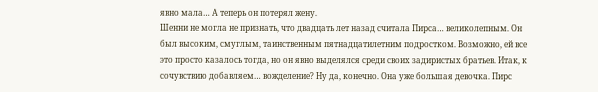явно мала… А теперь он потерял жену.
Шенни не могла не признать, что двадцать лет назад считала Пирса… великолепным. Он был высоким, смуглым, таинственным пятнадцатилетним подростком. Возможно, ей все это просто казалось тогда, но он явно выделялся среди своих задиристых братьев. Итак, к сочувствию добавляем… вожделение? Ну да, конечно. Она уже большая девочка. Пирс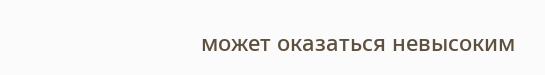может оказаться невысоким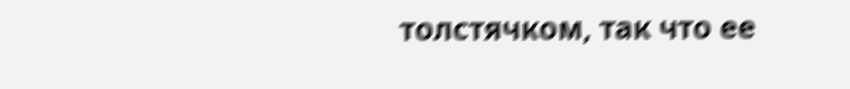толстячком, так что ее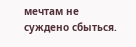мечтам не суждено сбыться.